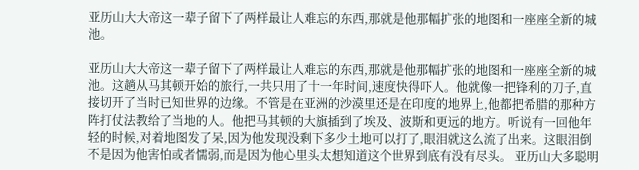亚历山大大帝这一辈子留下了两样最让人难忘的东西,那就是他那幅扩张的地图和一座座全新的城池。

亚历山大大帝这一辈子留下了两样最让人难忘的东西,那就是他那幅扩张的地图和一座座全新的城池。这趟从马其顿开始的旅行,一共只用了十一年时间,速度快得吓人。他就像一把锋利的刀子,直接切开了当时已知世界的边缘。不管是在亚洲的沙漠里还是在印度的地界上,他都把希腊的那种方阵打仗法教给了当地的人。他把马其顿的大旗插到了埃及、波斯和更远的地方。听说有一回他年轻的时候,对着地图发了呆,因为他发现没剩下多少土地可以打了,眼泪就这么流了出来。这眼泪倒不是因为他害怕或者懦弱,而是因为他心里头太想知道这个世界到底有没有尽头。 亚历山大多聪明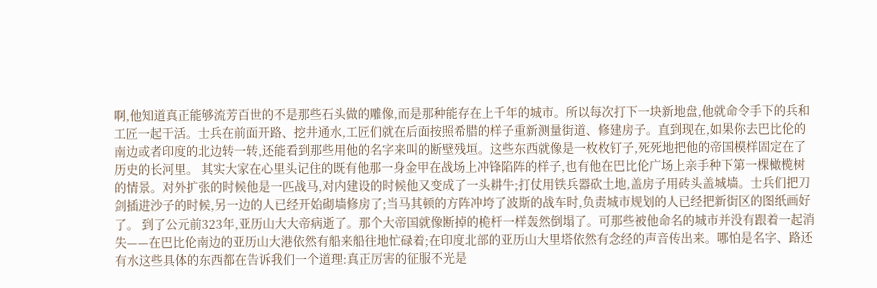啊,他知道真正能够流芳百世的不是那些石头做的雕像,而是那种能存在上千年的城市。所以每次打下一块新地盘,他就命令手下的兵和工匠一起干活。士兵在前面开路、挖井通水,工匠们就在后面按照希腊的样子重新测量街道、修建房子。直到现在,如果你去巴比伦的南边或者印度的北边转一转,还能看到那些用他的名字来叫的断壁残垣。这些东西就像是一枚枚钉子,死死地把他的帝国模样固定在了历史的长河里。 其实大家在心里头记住的既有他那一身金甲在战场上冲锋陷阵的样子,也有他在巴比伦广场上亲手种下第一棵橄榄树的情景。对外扩张的时候他是一匹战马,对内建设的时候他又变成了一头耕牛;打仗用铁兵器砍土地,盖房子用砖头盖城墙。士兵们把刀剑插进沙子的时候,另一边的人已经开始砌墙修房了;当马其顿的方阵冲垮了波斯的战车时,负责城市规划的人已经把新街区的图纸画好了。 到了公元前323年,亚历山大大帝病逝了。那个大帝国就像断掉的桅杆一样轰然倒塌了。可那些被他命名的城市并没有跟着一起消失——在巴比伦南边的亚历山大港依然有船来船往地忙碌着;在印度北部的亚历山大里塔依然有念经的声音传出来。哪怕是名字、路还有水这些具体的东西都在告诉我们一个道理:真正厉害的征服不光是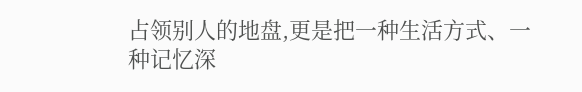占领别人的地盘,更是把一种生活方式、一种记忆深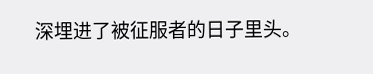深埋进了被征服者的日子里头。